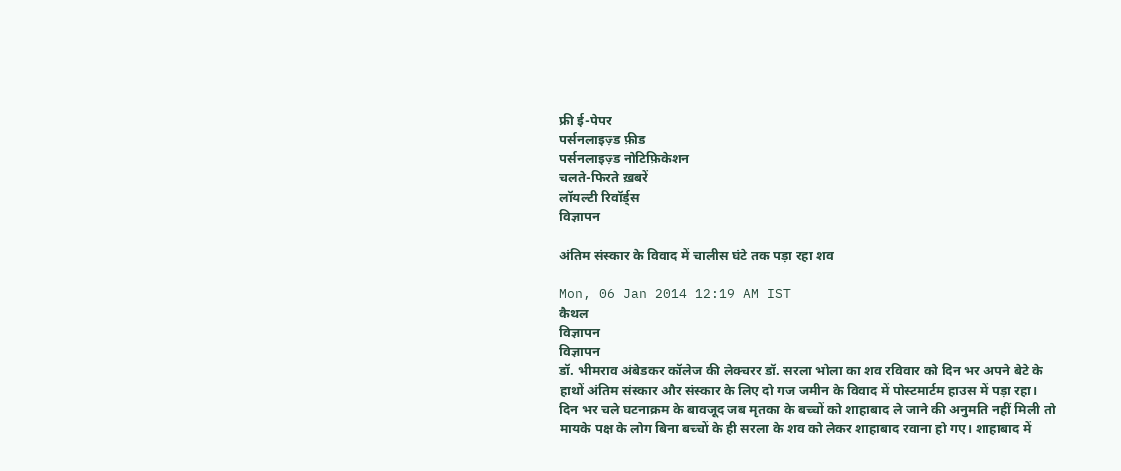फ्री ई-पेपर
पर्सनलाइज़्ड फ़ीड
पर्सनलाइज़्ड नोटिफ़िकेशन
चलते-फिरते ख़बरें
लॉयल्टी रिवॉर्ड्स
विज्ञापन

अंतिम संस्कार के विवाद में चालीस घंटे तक पड़ा रहा शव

Mon, 06 Jan 2014 12:19 AM IST
कैथल
विज्ञापन
विज्ञापन
डॉ. भीमराव अंबेडकर कॉलेज की लेक्चरर डॉ. सरला भोला का शव रविवार को दिन भर अपने बेटे के हाथों अंतिम संस्कार और संस्कार के लिए दो गज जमीन के विवाद में पोस्टमार्टम हाउस में पड़ा रहा। दिन भर चले घटनाक्रम के बावजूद जब मृतका के बच्चों को शाहाबाद ले जाने की अनुमति नहीं मिली तो मायके पक्ष के लोग बिना बच्चों के ही सरला के शव को लेकर शाहाबाद रवाना हो गए। शाहाबाद में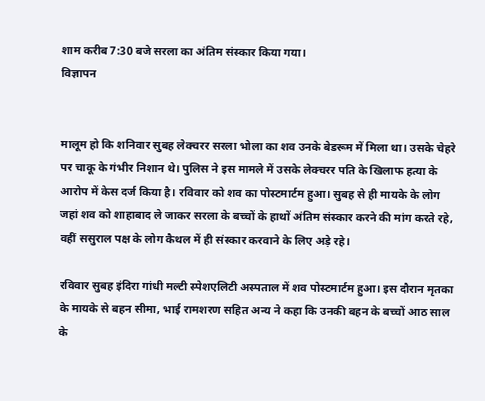शाम करीब 7:30 बजे सरला का अंतिम संस्कार किया गया।
विज्ञापन


मालूम हो कि शनिवार सुबह लेक्चरर सरला भोला का शव उनके बेडरूम में मिला था। उसके चेहरे पर चाकू के गंभीर निशान थे। पुलिस ने इस मामले में उसके लेक्चरर पति के खिलाफ हत्या के आरोप में केस दर्ज किया है। रविवार को शव का पोस्टमार्टम हुआ। सुबह से ही मायके के लोग जहां शव को शाहाबाद ले जाकर सरला के बच्चों के हाथों अंतिम संस्कार करने की मांग करते रहे, वहीं ससुराल पक्ष के लोग कैथल में ही संस्कार करवाने के लिए अड़े रहे।

रविवार सुबह इंदिरा गांधी मल्टी स्पेशएलिटी अस्पताल में शव पोस्टमार्टम हुआ। इस दौरान मृतका के मायके से बहन सीमा, भाई रामशरण सहित अन्य ने कहा कि उनकी बहन के बच्चों आठ साल के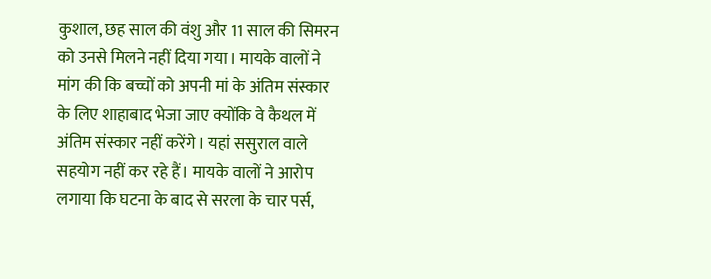कुशाल, छह साल की वंशु और 11 साल की सिमरन को उनसे मिलने नहीं दिया गया। मायके वालों ने मांग की कि बच्चों को अपनी मां के अंतिम संस्कार के लिए शाहाबाद भेजा जाए क्योंकि वे कैथल में अंतिम संस्कार नहीं करेंगे। यहां ससुराल वाले सहयोग नहीं कर रहे हैं। मायके वालों ने आरोप लगाया कि घटना के बाद से सरला के चार पर्स,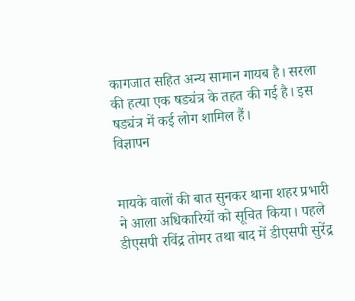कागजात सहित अन्य सामान गायब है। सरला की हत्या एक षड्यंत्र के तहत की गई है। इस षड्यंत्र में कई लोग शामिल हैं।
विज्ञापन


मायके वालों की बात सुनकर थाना शहर प्रभारी ने आला अधिकारियों को सूचित किया। पहले डीएसपी रविंद्र तोमर तथा बाद में डीएसपी सुरेंद्र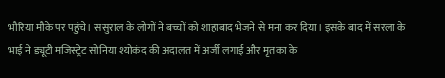भौरिया मौके पर पहुंचे। ससुराल के लोगों ने बच्चों को शाहाबाद भेजने से मना कर दिया। इसके बाद में सरला के भाई ने ड्यूटी मजिस्ट्रेट सोनिया श्योकंद की अदालत में अर्जी लगाई और मृतका के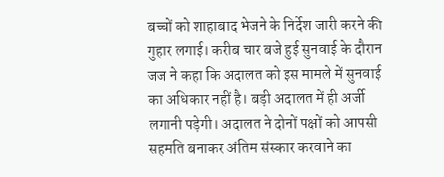बच्चों को शाहाबाद भेजने के निर्देश जारी करने की गुहार लगाई। करीब चार बजे हुई सुनवाई के दौरान जज ने कहा कि अदालत को इस मामले में सुनवाई का अधिकार नहीं है। बड़ी अदालत में ही अर्जी लगानी पड़ेगी। अदालत ने दोनों पक्षों को आपसी सहमति बनाकर अंतिम संस्कार करवाने का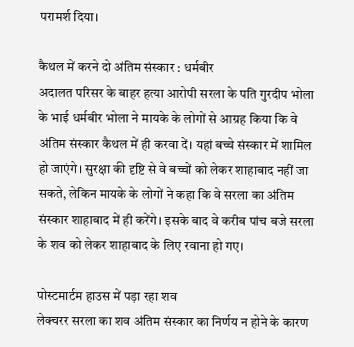परामर्श दिया।

कैथल में करने दो अंतिम संस्कार : धर्मबीर
अदालत परिसर के बाहर हत्या आरोपी सरला के पति गुरदीप भोला के भाई धर्मबीर भोला ने मायके के लोगों से आग्रह किया कि वे अंतिम संस्कार कैथल में ही करवा दें। यहां बच्चे संस्कार में शामिल हो जाएंगे। सुरक्षा की दृष्टि से वे बच्चों को लेकर शाहाबाद नहीं जा सकते, लेकिन मायके के लोगों ने कहा कि वे सरला का अंतिम संस्कार शाहाबाद में ही करेंगे। इसके बाद वे करीब पांच बजे सरला के शव को लेकर शाहाबाद के लिए रवाना हो गए।

पोस्टमार्टम हाउस में पड़ा रहा शव
लेक्चरर सरला का शव अंतिम संस्कार का निर्णय न होने के कारण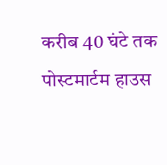करीब 40 घंटे तक पोस्टमार्टम हाउस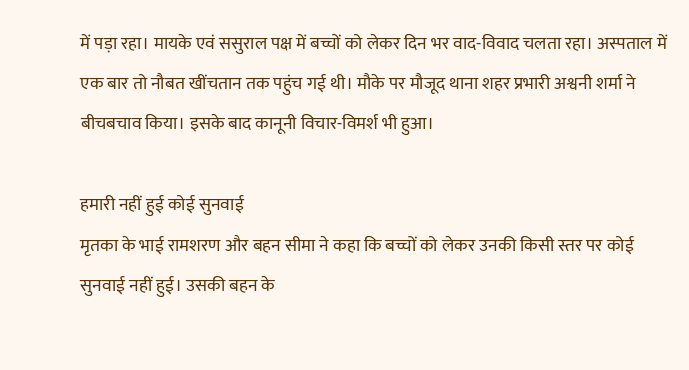में पड़ा रहा। मायके एवं ससुराल पक्ष में बच्चों को लेकर दिन भर वाद-विवाद चलता रहा। अस्पताल में एक बार तो नौबत खींचतान तक पहुंच गई थी। मौके पर मौजूद थाना शहर प्रभारी अश्वनी शर्मा ने बीचबचाव किया। इसके बाद कानूनी विचार-विमर्श भी हुआ।

हमारी नहीं हुई कोई सुनवाई
मृतका के भाई रामशरण और बहन सीमा ने कहा कि बच्चों को लेकर उनकी किसी स्तर पर कोई सुनवाई नहीं हुई। उसकी बहन के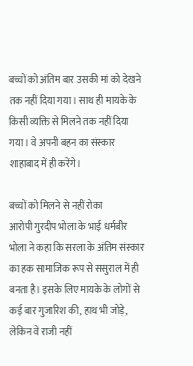बच्चों को अंतिम बार उसकी मां को देखने तक नहीं दिया गया। साथ ही मायके के किसी व्यक्ति से मिलने तक नहीं दिया गया। वे अपनी बहन का संस्कार शाहाबाद में ही करेंगे।

बच्चों को मिलने से नहीं रोका
आरोपी गुरदीप भोला के भाई धर्मबीर भोला ने कहा कि सरला के अंतिम संस्कार का हक सामाजिक रूप से ससुराल में ही बनता है। इसके लिए मायके के लोगों से कई बार गुजारिश की, हाथ भी जोड़े, लेकिन वे राजी नहीं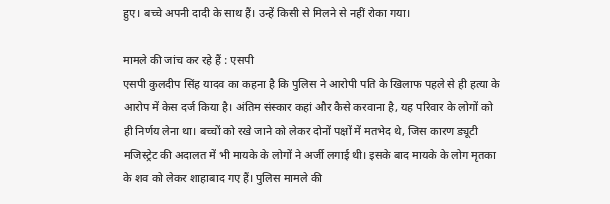हुए। बच्चे अपनी दादी के साथ हैं। उन्हें किसी से मिलने से नहीं रोका गया।

मामले की जांच कर रहे हैं : एसपी
एसपी कुलदीप सिंह यादव का कहना है कि पुलिस ने आरोपी पति के खिलाफ पहले से ही हत्या के आरोप में केस दर्ज किया है। अंतिम संस्कार कहां और कैसे करवाना है, यह परिवार के लोगों को ही निर्णय लेना था। बच्चों को रखे जाने को लेकर दोनों पक्षों में मतभेद थे, जिस कारण ड्यूटी मजिस्ट्रेट की अदालत में भी मायके के लोगों ने अर्जी लगाई थी। इसके बाद मायके के लोग मृतका के शव को लेकर शाहाबाद गए हैं। पुलिस मामले की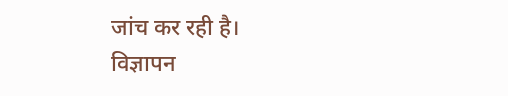जांच कर रही है।
विज्ञापन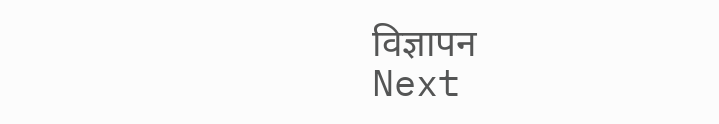विज्ञापन
Next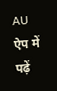AU ऐप में पढ़ें